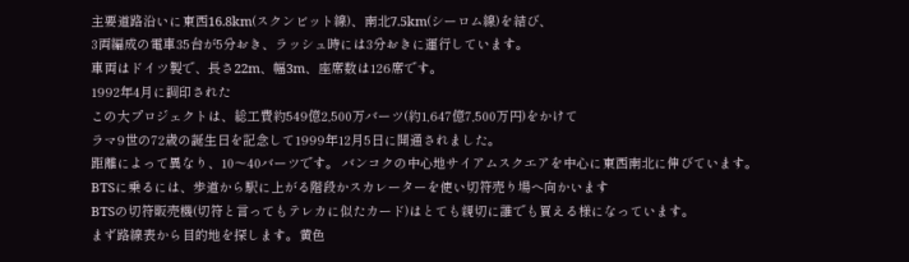主要道路沿いに東西16.8km(スクンビット線)、南北7.5km(シーロム線)を結び、
3両編成の電車35台が5分おき、ラッシュ時には3分おきに運行しています。
車両はドイツ製で、長さ22m、幅3m、座席数は126席です。
1992年4月に調印された
この大プロジェクトは、総工費約549億2,500万バーツ(約1,647億7,500万円)をかけて
ラマ9世の72歳の誕生日を記念して1999年12月5日に開通されました。
距離によって異なり、10〜40バーツです。 バンコクの中心地サイアムスクエアを中心に東西南北に伸びています。
BTSに乗るには、歩道から駅に上がる階段かスカレーターを使い切符売り場へ向かいます
BTSの切符販売機(切符と言ってもテレカに似たカード)はとても親切に誰でも買える様になっています。
まず路線表から目的地を探します。黄色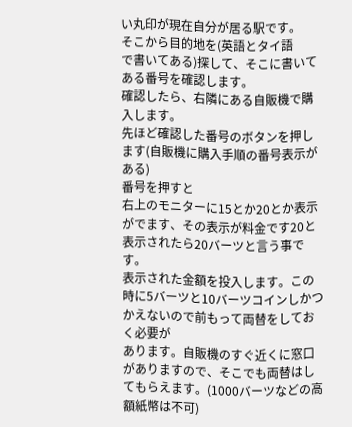い丸印が現在自分が居る駅です。
そこから目的地を(英語とタイ語
で書いてある)探して、そこに書いてある番号を確認します。
確認したら、右隣にある自販機で購入します。
先ほど確認した番号のボタンを押します(自販機に購入手順の番号表示がある)
番号を押すと
右上のモニターに15とか20とか表示がでます、その表示が料金です20と表示されたら20バーツと言う事です。
表示された金額を投入します。この時に5バーツと10バーツコインしかつかえないので前もって両替をしておく必要が
あります。自販機のすぐ近くに窓口がありますので、そこでも両替はしてもらえます。(1000バーツなどの高額紙幣は不可)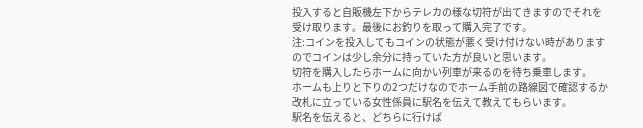投入すると自販機左下からテレカの様な切符が出てきますのでそれを受け取ります。最後にお釣りを取って購入完了です。
注:コインを投入してもコインの状態が悪く受け付けない時がありますのでコインは少し余分に持っていた方が良いと思います。
切符を購入したらホームに向かい列車が来るのを待ち乗車します。
ホームも上りと下りの2つだけなのでホーム手前の路線図で確認するか
改札に立っている女性係員に駅名を伝えて教えてもらいます。
駅名を伝えると、どちらに行けば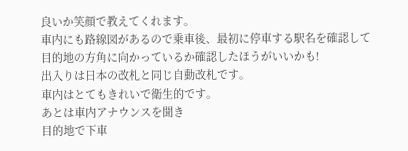良いか笑顔で教えてくれます。
車内にも路線図があるので乗車後、最初に停車する駅名を確認して
目的地の方角に向かっているか確認したほうがいいかも!
出入りは日本の改札と同じ自動改札です。
車内はとてもきれいで衛生的です。
あとは車内アナウンスを聞き
目的地で下車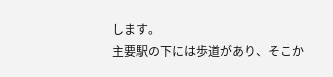します。
主要駅の下には歩道があり、そこか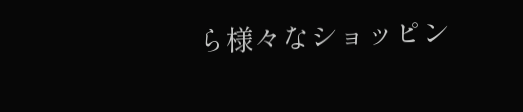ら様々なショッピン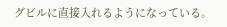グビルに直接入れるようになっている。